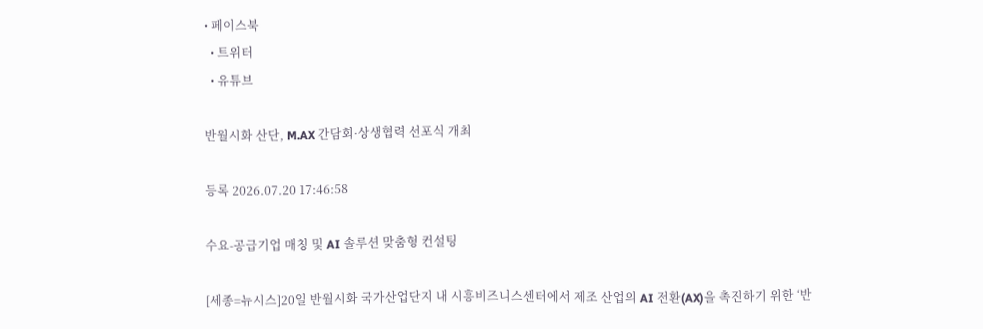• 페이스북
  • 트위터
  • 유튜브

반월시화 산단, M.AX 간담회·상생협력 선포식 개최

등록 2026.07.20 17:46:58

수요-공급기업 매칭 및 AI 솔루션 맞춤형 컨설팅

[세종=뉴시스]20일 반월시화 국가산업단지 내 시흥비즈니스센터에서 제조 산업의 AI 전환(AX)을 촉진하기 위한 ‘반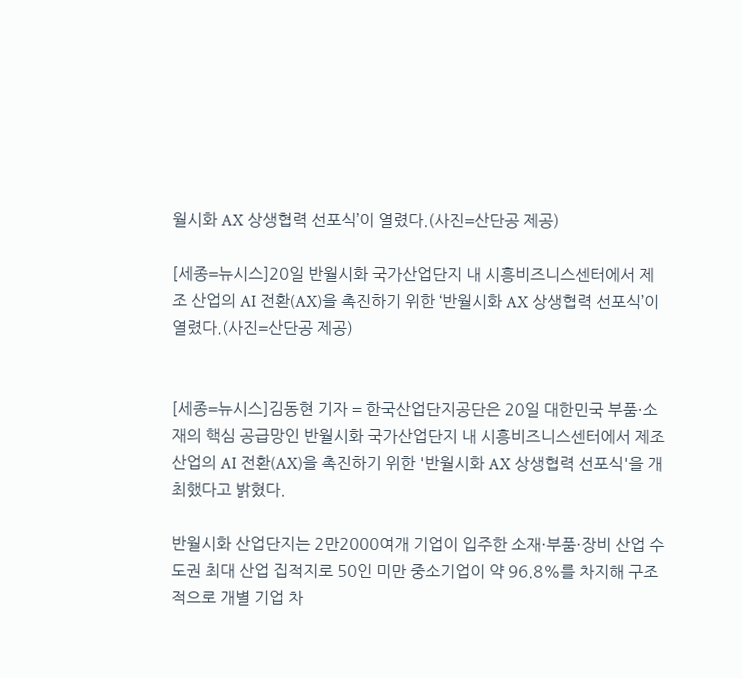월시화 AX 상생협력 선포식’이 열렸다.(사진=산단공 제공)

[세종=뉴시스]20일 반월시화 국가산업단지 내 시흥비즈니스센터에서 제조 산업의 AI 전환(AX)을 촉진하기 위한 ‘반월시화 AX 상생협력 선포식’이 열렸다.(사진=산단공 제공)


[세종=뉴시스]김동현 기자 = 한국산업단지공단은 20일 대한민국 부품·소재의 핵심 공급망인 반월시화 국가산업단지 내 시흥비즈니스센터에서 제조 산업의 AI 전환(AX)을 촉진하기 위한 '반월시화 AX 상생협력 선포식'을 개최했다고 밝혔다.

반월시화 산업단지는 2만2000여개 기업이 입주한 소재·부품·장비 산업 수도권 최대 산업 집적지로 50인 미만 중소기업이 약 96.8%를 차지해 구조적으로 개별 기업 차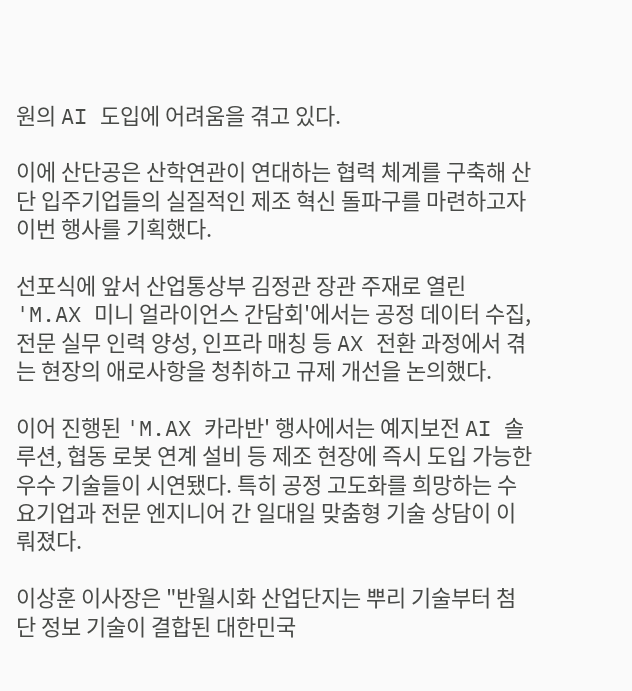원의 AI 도입에 어려움을 겪고 있다.

이에 산단공은 산학연관이 연대하는 협력 체계를 구축해 산단 입주기업들의 실질적인 제조 혁신 돌파구를 마련하고자 이번 행사를 기획했다.

선포식에 앞서 산업통상부 김정관 장관 주재로 열린 'M.AX 미니 얼라이언스 간담회'에서는 공정 데이터 수집, 전문 실무 인력 양성, 인프라 매칭 등 AX 전환 과정에서 겪는 현장의 애로사항을 청취하고 규제 개선을 논의했다.

이어 진행된 'M.AX 카라반' 행사에서는 예지보전 AI 솔루션, 협동 로봇 연계 설비 등 제조 현장에 즉시 도입 가능한 우수 기술들이 시연됐다. 특히 공정 고도화를 희망하는 수요기업과 전문 엔지니어 간 일대일 맞춤형 기술 상담이 이뤄졌다.

이상훈 이사장은 "반월시화 산업단지는 뿌리 기술부터 첨단 정보 기술이 결합된 대한민국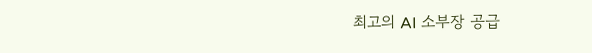최고의 AI 소부장 공급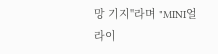망 기지"라며 "MINI얼라이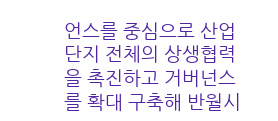언스를 중심으로 산업단지 전체의 상생협력을 촉진하고 거버넌스를 확대 구축해 반월시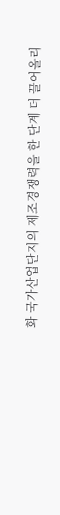화 국가산업단지의 제조경쟁력을 한 단계 더 끌어올리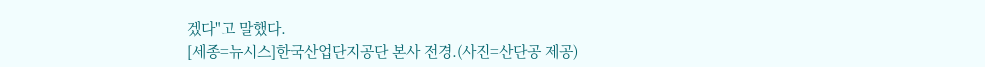겠다"고 말했다.
[세종=뉴시스]한국산업단지공단 본사 전경.(사진=산단공 제공)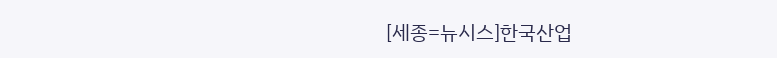[세종=뉴시스]한국산업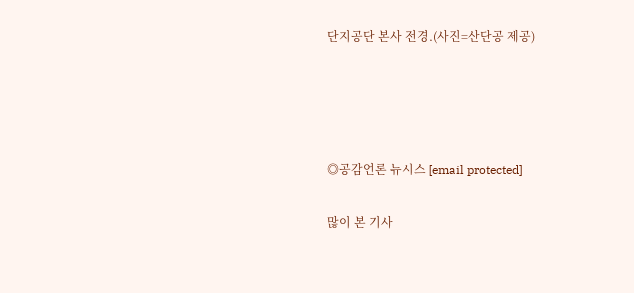단지공단 본사 전경.(사진=산단공 제공)




◎공감언론 뉴시스 [email protected]

많이 본 기사